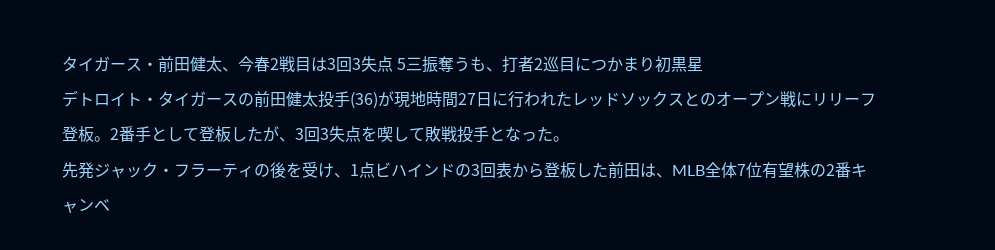タイガース・前田健太、今春2戦目は3回3失点 5三振奪うも、打者2巡目につかまり初黒星
デトロイト・タイガースの前田健太投手(36)が現地時間27日に行われたレッドソックスとのオープン戦にリリーフ登板。2番手として登板したが、3回3失点を喫して敗戦投手となった。
先発ジャック・フラーティの後を受け、1点ビハインドの3回表から登板した前田は、MLB全体7位有望株の2番キャンベ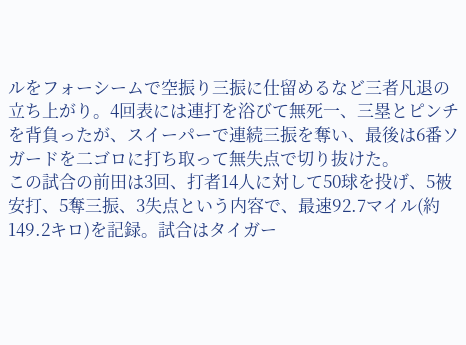ルをフォーシームで空振り三振に仕留めるなど三者凡退の立ち上がり。4回表には連打を浴びて無死一、三塁とピンチを背負ったが、スイーパーで連続三振を奪い、最後は6番ソガードを二ゴロに打ち取って無失点で切り抜けた。
この試合の前田は3回、打者14人に対して50球を投げ、5被安打、5奪三振、3失点という内容で、最速92.7マイル(約149.2キロ)を記録。試合はタイガー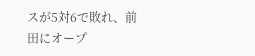スが5対6で敗れ、前田にオープ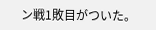ン戦1敗目がついた。